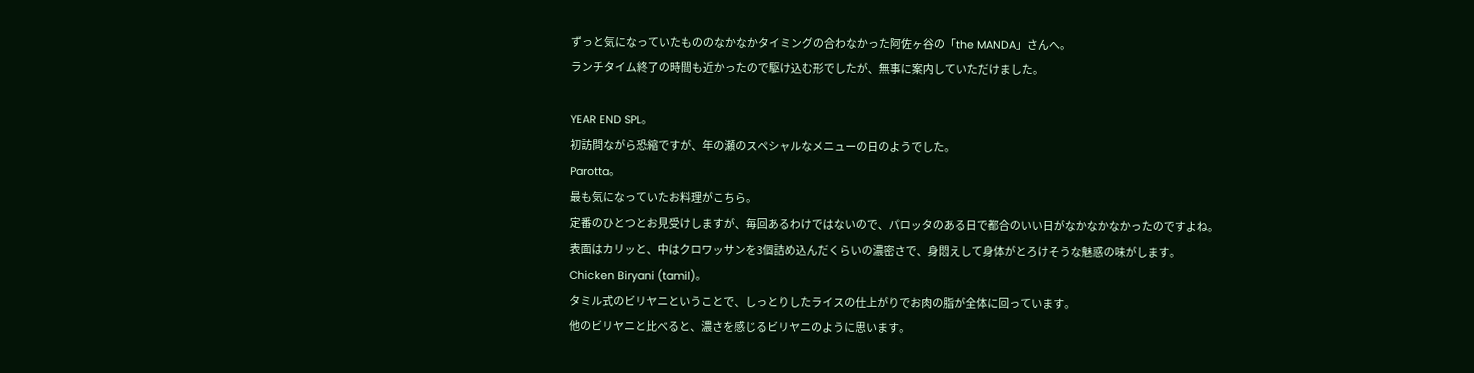ずっと気になっていたもののなかなかタイミングの合わなかった阿佐ヶ谷の「the MANDA」さんへ。
ランチタイム終了の時間も近かったので駆け込む形でしたが、無事に案内していただけました。

YEAR END SPL。
初訪問ながら恐縮ですが、年の瀬のスペシャルなメニューの日のようでした。
Parotta。
最も気になっていたお料理がこちら。
定番のひとつとお見受けしますが、毎回あるわけではないので、パロッタのある日で都合のいい日がなかなかなかったのですよね。
表面はカリッと、中はクロワッサンを3個詰め込んだくらいの濃密さで、身悶えして身体がとろけそうな魅惑の味がします。
Chicken Biryani (tamil)。
タミル式のビリヤニということで、しっとりしたライスの仕上がりでお肉の脂が全体に回っています。
他のビリヤニと比べると、濃さを感じるビリヤニのように思います。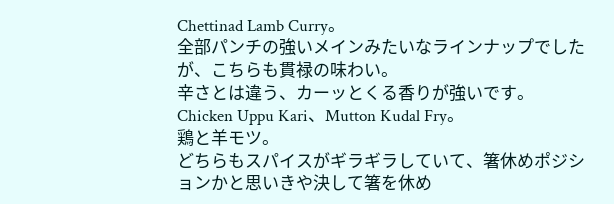Chettinad Lamb Curry。
全部パンチの強いメインみたいなラインナップでしたが、こちらも貫禄の味わい。
辛さとは違う、カーッとくる香りが強いです。
Chicken Uppu Kari、Mutton Kudal Fry。
鶏と羊モツ。
どちらもスパイスがギラギラしていて、箸休めポジションかと思いきや決して箸を休め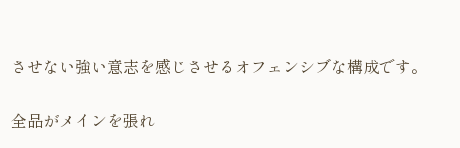させない強い意志を感じさせるオフェンシブな構成です。

全品がメインを張れ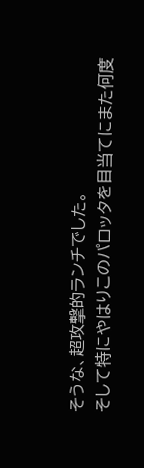そうな、超攻撃的ランチでした。
そして特にやはりこのパロッタを目当てにまた何度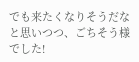でも来たくなりそうだなと思いつつ、ごちそう様でした!